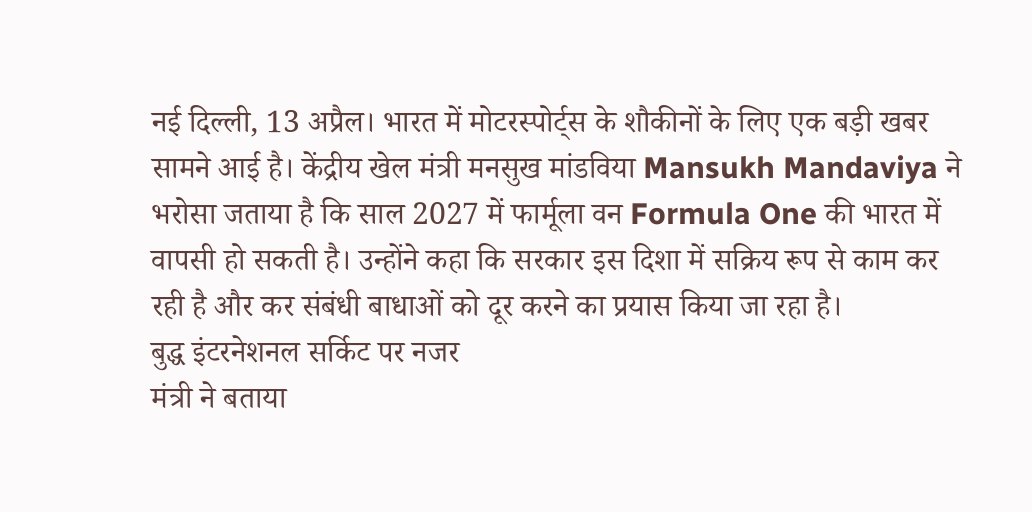नई दिल्ली, 13 अप्रैल। भारत में मोटरस्पोर्ट्स के शौकीनों के लिए एक बड़ी खबर सामने आई है। केंद्रीय खेल मंत्री मनसुख मांडविया Mansukh Mandaviya ने भरोसा जताया है कि साल 2027 में फार्मूला वन Formula One की भारत में वापसी हो सकती है। उन्होंने कहा कि सरकार इस दिशा में सक्रिय रूप से काम कर रही है और कर संबंधी बाधाओं को दूर करने का प्रयास किया जा रहा है।
बुद्ध इंटरनेशनल सर्किट पर नजर
मंत्री ने बताया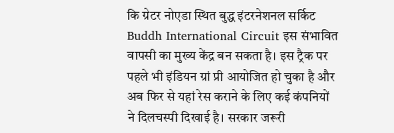कि ग्रेटर नोएडा स्थित बुद्ध इंटरनेशनल सर्किट Buddh International Circuit इस संभावित वापसी का मुख्य केंद्र बन सकता है। इस ट्रैक पर पहले भी इंडियन ग्रां प्री आयोजित हो चुका है और अब फिर से यहां रेस कराने के लिए कई कंपनियों ने दिलचस्पी दिखाई है। सरकार जरूरी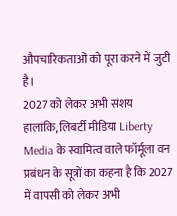औपचारिकताओं को पूरा करने में जुटी है।
2027 को लेकर अभी संशय
हालांकि, लिबर्टी मीडिया Liberty Media के स्वामित्व वाले फॉर्मूला वन प्रबंधन के सूत्रों का कहना है कि 2027 में वापसी को लेकर अभी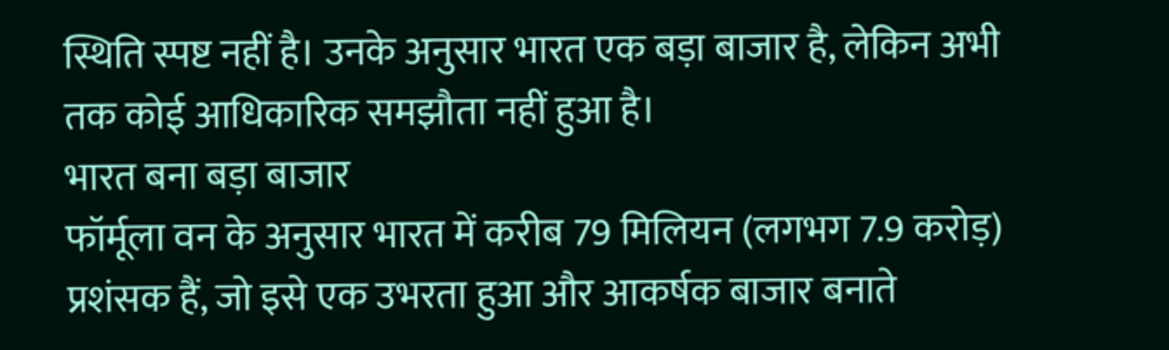स्थिति स्पष्ट नहीं है। उनके अनुसार भारत एक बड़ा बाजार है, लेकिन अभी तक कोई आधिकारिक समझौता नहीं हुआ है।
भारत बना बड़ा बाजार
फॉर्मूला वन के अनुसार भारत में करीब 79 मिलियन (लगभग 7.9 करोड़) प्रशंसक हैं, जो इसे एक उभरता हुआ और आकर्षक बाजार बनाते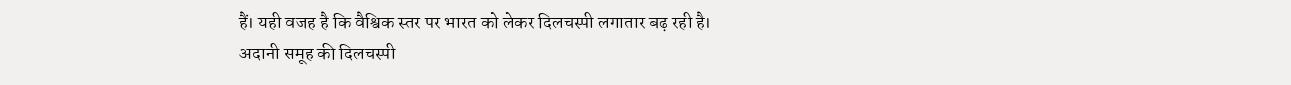हैं। यही वजह है कि वैश्विक स्तर पर भारत को लेकर दिलचस्पी लगातार बढ़ रही है।
अदानी समूह की दिलचस्पी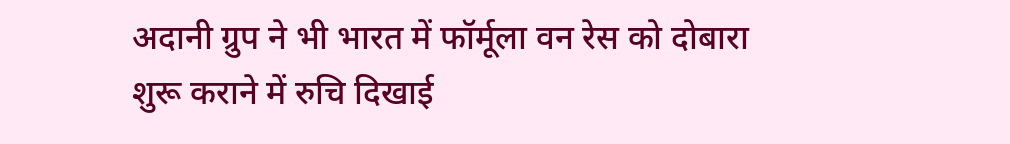अदानी ग्रुप ने भी भारत में फॉर्मूला वन रेस को दोबारा शुरू कराने में रुचि दिखाई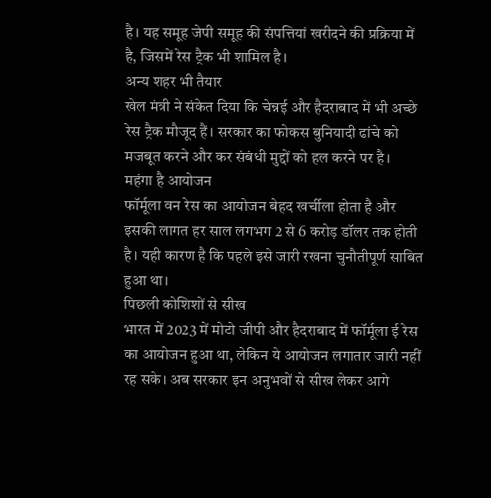है। यह समूह जेपी समूह की संपत्तियां खरीदने की प्रक्रिया में है, जिसमें रेस ट्रैक भी शामिल है।
अन्य शहर भी तैयार
खेल मंत्री ने संकेत दिया कि चेन्नई और हैदराबाद में भी अच्छे रेस ट्रैक मौजूद हैं। सरकार का फोकस बुनियादी ढांचे को मजबूत करने और कर संबंधी मुद्दों को हल करने पर है।
महंगा है आयोजन
फॉर्मूला वन रेस का आयोजन बेहद खर्चीला होता है और इसकी लागत हर साल लगभग 2 से 6 करोड़ डॉलर तक होती है। यही कारण है कि पहले इसे जारी रखना चुनौतीपूर्ण साबित हुआ था।
पिछली कोशिशों से सीख
भारत में 2023 में मोटो जीपी और हैदराबाद में फॉर्मूला ई रेस का आयोजन हुआ था, लेकिन ये आयोजन लगातार जारी नहीं रह सके। अब सरकार इन अनुभवों से सीख लेकर आगे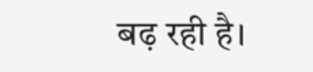बढ़ रही है।